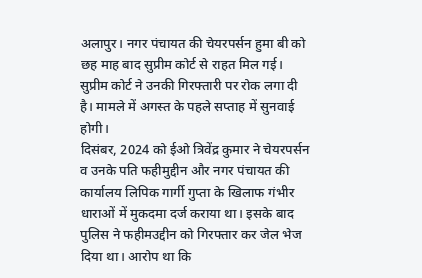अलापुर। नगर पंचायत की चेयरपर्सन हुमा बी को छह माह बाद सुप्रीम कोर्ट से राहत मिल गई। सुप्रीम कोर्ट ने उनकी गिरफ्तारी पर रोक लगा दी है। मामले में अगस्त के पहले सप्ताह में सुनवाई होगी।
दिसंबर, 2024 को ईओ त्रिवेंद्र कुमार ने चेयरपर्सन व उनके पति फहीमुद्दीन और नगर पंचायत की कार्यालय लिपिक गार्गी गुप्ता के खिलाफ गंभीर धाराओं में मुकदमा दर्ज कराया था। इसके बाद पुलिस ने फहीमउद्दीन को गिरफ्तार कर जेल भेज दिया था। आरोप था कि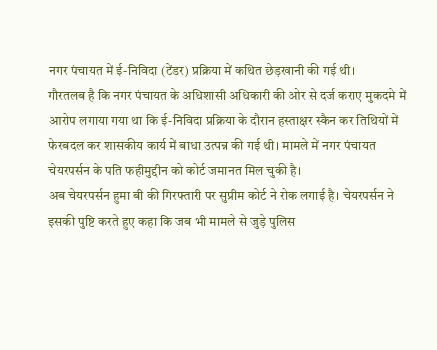नगर पंचायत में ई-निविदा (टेंडर) प्रक्रिया में कथित छेड़खानी की गई थी।
गौरतलब है कि नगर पंचायत के अधिशासी अधिकारी की ओर से दर्ज कराए मुकदमे में आरोप लगाया गया था कि ई-निविदा प्रक्रिया के दौरान हस्ताक्षर स्कैन कर तिथियों में फेरबदल कर शासकीय कार्य में बाधा उत्पन्न की गई थी। मामले में नगर पंचायत चेयरपर्सन के पति फहीमुद्दीन को कोर्ट जमानत मिल चुकी है।
अब चेयरपर्सन हुमा बी की गिरफ्तारी पर सुप्रीम कोर्ट ने रोक लगाई है। चेयरपर्सन ने इसकी पुष्टि करते हुए कहा कि जब भी मामले से जुड़े पुलिस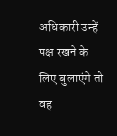अधिकारी उन्हें पक्ष रखने के लिए बुलाएंगे तो वह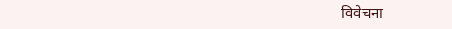विवेचना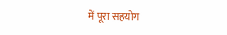में पूरा सहयोग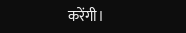करेंगी।